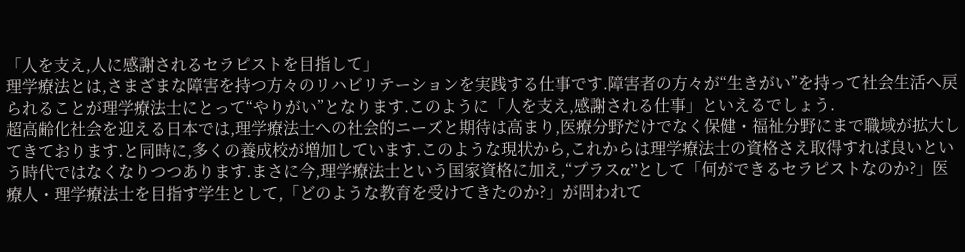「人を支え,人に感謝されるセラピストを目指して」
理学療法とは,さまざまな障害を持つ方々のリハビリテーションを実践する仕事です.障害者の方々が“生きがい”を持って社会生活へ戻られることが理学療法士にとって“やりがい”となります.このように「人を支え,感謝される仕事」といえるでしょう.
超高齢化社会を迎える日本では,理学療法士への社会的ニーズと期待は高まり,医療分野だけでなく保健・福祉分野にまで職域が拡大してきております.と同時に,多くの養成校が増加しています.このような現状から,これからは理学療法士の資格さえ取得すれば良いという時代ではなくなりつつあります.まさに今,理学療法士という国家資格に加え,“プラスα”として「何ができるセラピストなのか?」医療人・理学療法士を目指す学生として,「どのような教育を受けてきたのか?」が問われて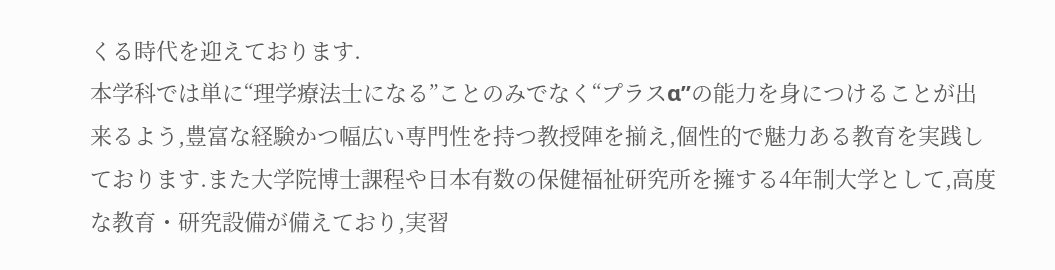くる時代を迎えております.
本学科では単に“理学療法士になる”ことのみでなく“プラスα”の能力を身につけることが出来るよう,豊富な経験かつ幅広い専門性を持つ教授陣を揃え,個性的で魅力ある教育を実践しております.また大学院博士課程や日本有数の保健福祉研究所を擁する4年制大学として,高度な教育・研究設備が備えており,実習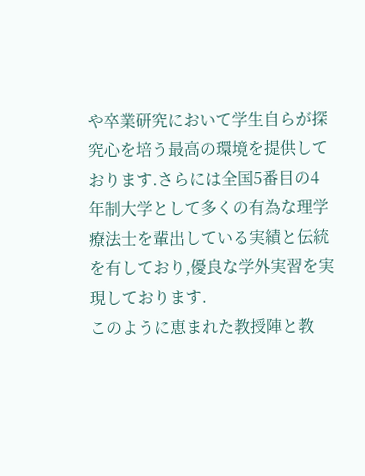や卒業研究において学生自らが探究心を培う最高の環境を提供しております.さらには全国5番目の4年制大学として多くの有為な理学療法士を輩出している実績と伝統を有しており,優良な学外実習を実現しております.
このように恵まれた教授陣と教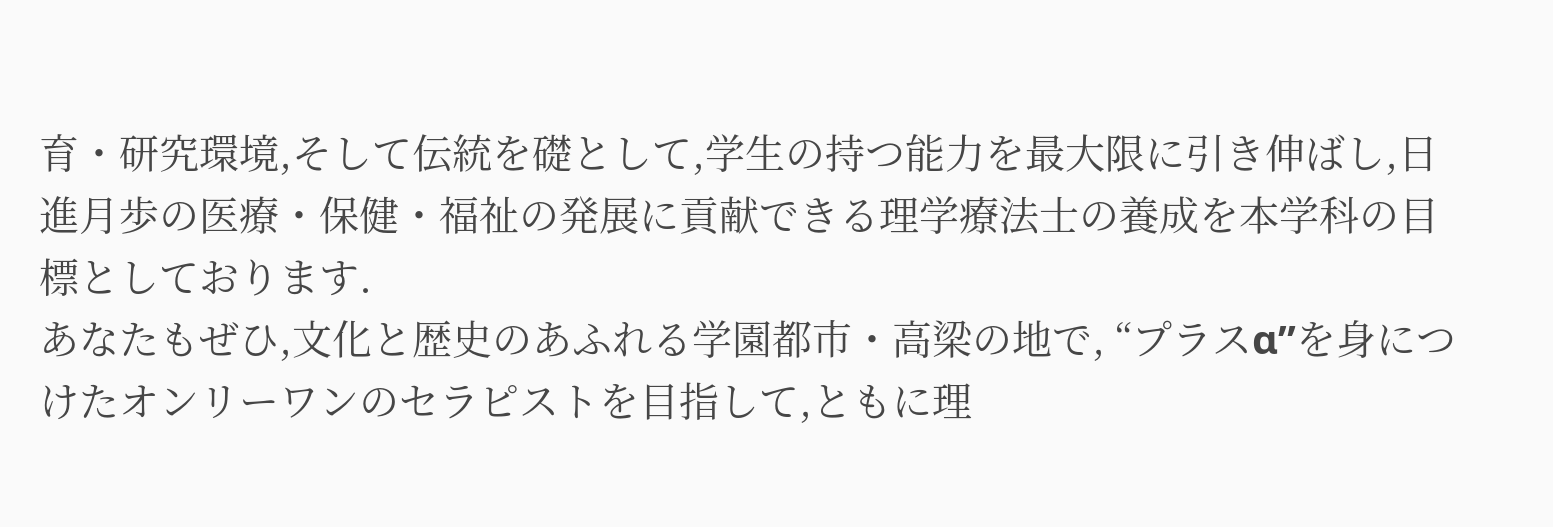育・研究環境,そして伝統を礎として,学生の持つ能力を最大限に引き伸ばし,日進月歩の医療・保健・福祉の発展に貢献できる理学療法士の養成を本学科の目標としております.
あなたもぜひ,文化と歴史のあふれる学園都市・高梁の地で, “プラスα”を身につけたオンリーワンのセラピストを目指して,ともに理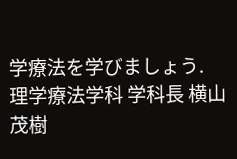学療法を学びましょう.
理学療法学科 学科長 横山 茂樹